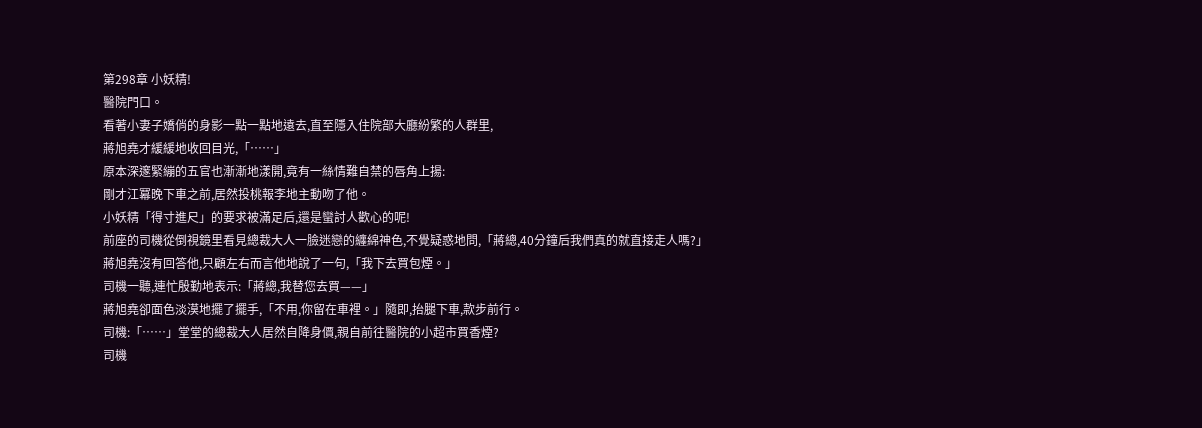第298章 小妖精!
醫院門口。
看著小妻子嬌俏的身影一點一點地遠去,直至隱入住院部大廳紛繁的人群里,
蔣旭堯才緩緩地收回目光,「……」
原本深邃緊繃的五官也漸漸地漾開,竟有一絲情難自禁的唇角上揚:
剛才江冪晚下車之前,居然投桃報李地主動吻了他。
小妖精「得寸進尺」的要求被滿足后,還是蠻討人歡心的呢!
前座的司機從倒視鏡里看見總裁大人一臉迷戀的纏綿神色,不覺疑惑地問,「蔣總,40分鐘后我們真的就直接走人嗎?」
蔣旭堯沒有回答他,只顧左右而言他地說了一句,「我下去買包煙。」
司機一聽,連忙殷勤地表示:「蔣總,我替您去買——」
蔣旭堯卻面色淡漠地擺了擺手,「不用,你留在車裡。」隨即,抬腿下車,款步前行。
司機:「……」堂堂的總裁大人居然自降身價,親自前往醫院的小超市買香煙?
司機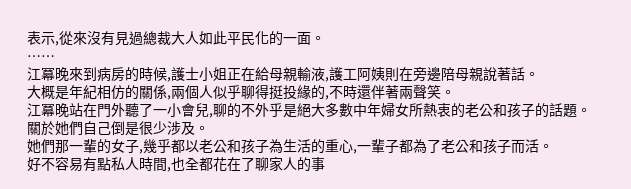表示,從來沒有見過總裁大人如此平民化的一面。
……
江冪晚來到病房的時候,護士小姐正在給母親輸液,護工阿姨則在旁邊陪母親說著話。
大概是年紀相仿的關係,兩個人似乎聊得挺投緣的,不時還伴著兩聲笑。
江冪晚站在門外聽了一小會兒,聊的不外乎是絕大多數中年婦女所熱衷的老公和孩子的話題。
關於她們自己倒是很少涉及。
她們那一輩的女子,幾乎都以老公和孩子為生活的重心,一輩子都為了老公和孩子而活。
好不容易有點私人時間,也全都花在了聊家人的事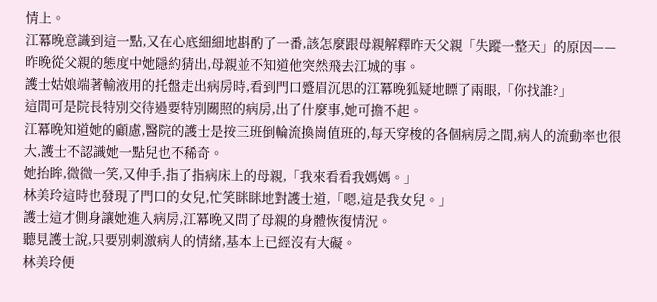情上。
江冪晚意識到這一點,又在心底細細地斟酌了一番,該怎麼跟母親解釋昨天父親「失蹤一整天」的原因——
昨晚從父親的態度中她隱約猜出,母親並不知道他突然飛去江城的事。
護士姑娘端著輸液用的托盤走出病房時,看到門口蹙眉沉思的江冪晚狐疑地瞟了兩眼,「你找誰?」
這間可是院長特別交待過要特別關照的病房,出了什麼事,她可擔不起。
江冪晚知道她的顧慮,醫院的護士是按三班倒輪流換崗值班的,每天穿梭的各個病房之間,病人的流動率也很大,護士不認識她一點兒也不稀奇。
她抬眸,微微一笑,又伸手,指了指病床上的母親,「我來看看我媽媽。」
林美玲這時也發現了門口的女兒,忙笑眯眯地對護士道,「嗯,這是我女兒。」
護士這才側身讓她進入病房,江冪晚又問了母親的身體恢復情況。
聽見護士說,只要別刺激病人的情緒,基本上已經沒有大礙。
林美玲便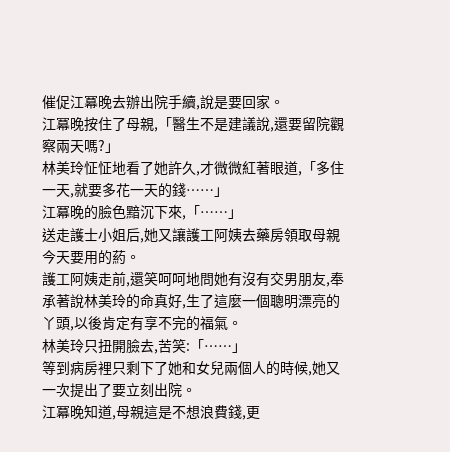催促江冪晚去辦出院手續,說是要回家。
江冪晚按住了母親,「醫生不是建議說,還要留院觀察兩天嗎?」
林美玲怔怔地看了她許久,才微微紅著眼道,「多住一天,就要多花一天的錢……」
江冪晚的臉色黯沉下來,「……」
送走護士小姐后,她又讓護工阿姨去藥房領取母親今天要用的葯。
護工阿姨走前,還笑呵呵地問她有沒有交男朋友,奉承著說林美玲的命真好,生了這麼一個聰明漂亮的丫頭,以後肯定有享不完的福氣。
林美玲只扭開臉去,苦笑:「……」
等到病房裡只剩下了她和女兒兩個人的時候,她又一次提出了要立刻出院。
江冪晚知道,母親這是不想浪費錢,更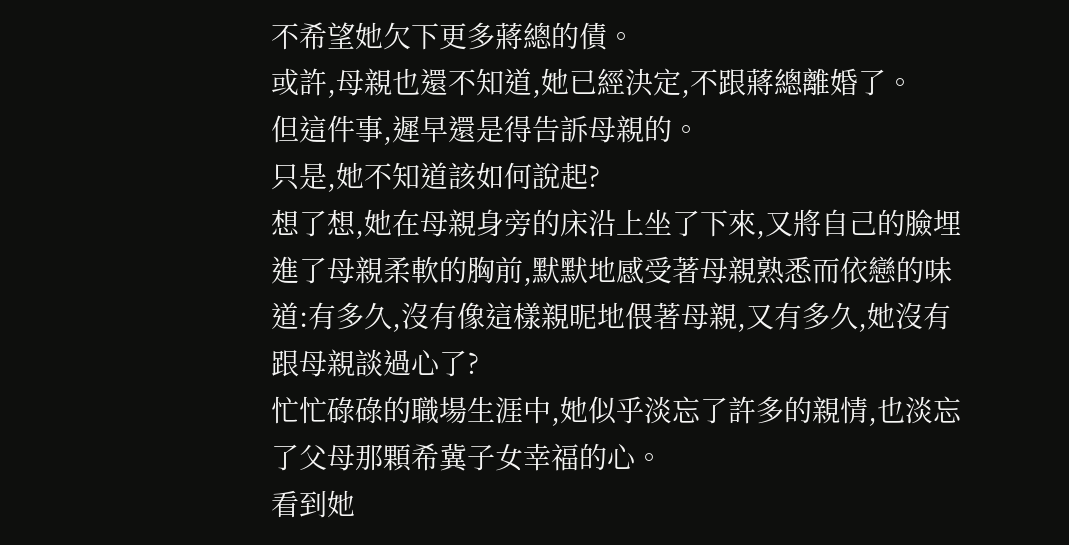不希望她欠下更多蔣總的債。
或許,母親也還不知道,她已經決定,不跟蔣總離婚了。
但這件事,遲早還是得告訴母親的。
只是,她不知道該如何說起?
想了想,她在母親身旁的床沿上坐了下來,又將自己的臉埋進了母親柔軟的胸前,默默地感受著母親熟悉而依戀的味道:有多久,沒有像這樣親昵地偎著母親,又有多久,她沒有跟母親談過心了?
忙忙碌碌的職場生涯中,她似乎淡忘了許多的親情,也淡忘了父母那顆希冀子女幸福的心。
看到她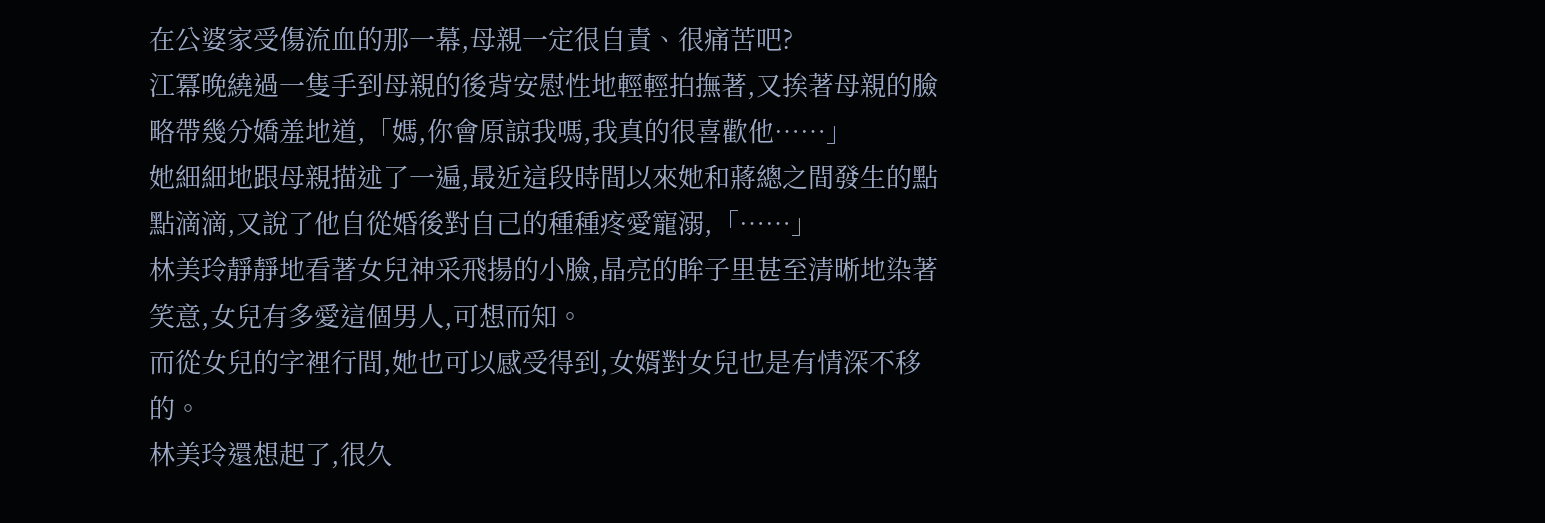在公婆家受傷流血的那一幕,母親一定很自責、很痛苦吧?
江冪晚繞過一隻手到母親的後背安慰性地輕輕拍撫著,又挨著母親的臉略帶幾分嬌羞地道,「媽,你會原諒我嗎,我真的很喜歡他……」
她細細地跟母親描述了一遍,最近這段時間以來她和蔣總之間發生的點點滴滴,又說了他自從婚後對自己的種種疼愛寵溺,「……」
林美玲靜靜地看著女兒神采飛揚的小臉,晶亮的眸子里甚至清晰地染著笑意,女兒有多愛這個男人,可想而知。
而從女兒的字裡行間,她也可以感受得到,女婿對女兒也是有情深不移的。
林美玲還想起了,很久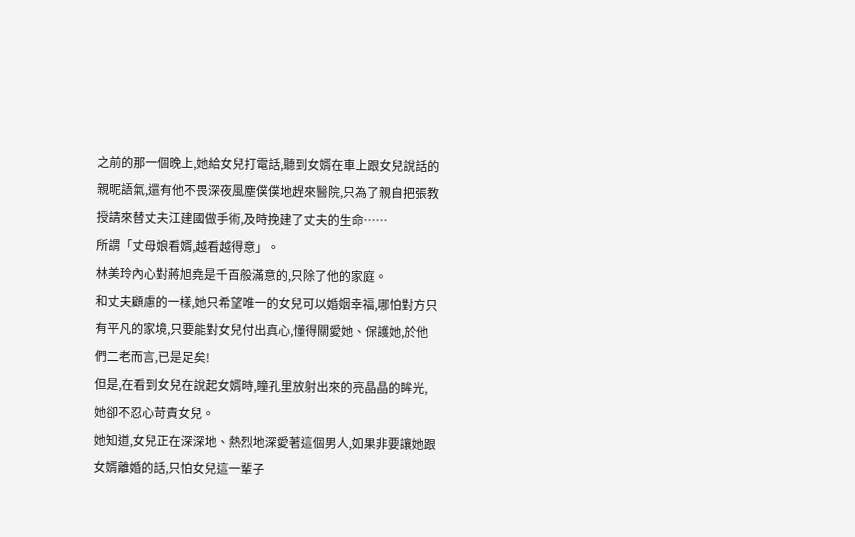之前的那一個晚上,她給女兒打電話,聽到女婿在車上跟女兒說話的親昵語氣,還有他不畏深夜風塵僕僕地趕來醫院,只為了親自把張教授請來替丈夫江建國做手術,及時挽建了丈夫的生命……
所謂「丈母娘看婿,越看越得意」。
林美玲內心對蔣旭堯是千百般滿意的,只除了他的家庭。
和丈夫顧慮的一樣,她只希望唯一的女兒可以婚姻幸福,哪怕對方只有平凡的家境,只要能對女兒付出真心,懂得關愛她、保護她,於他們二老而言,已是足矣!
但是,在看到女兒在說起女婿時,瞳孔里放射出來的亮晶晶的眸光,她卻不忍心苛責女兒。
她知道,女兒正在深深地、熱烈地深愛著這個男人,如果非要讓她跟女婿離婚的話,只怕女兒這一輩子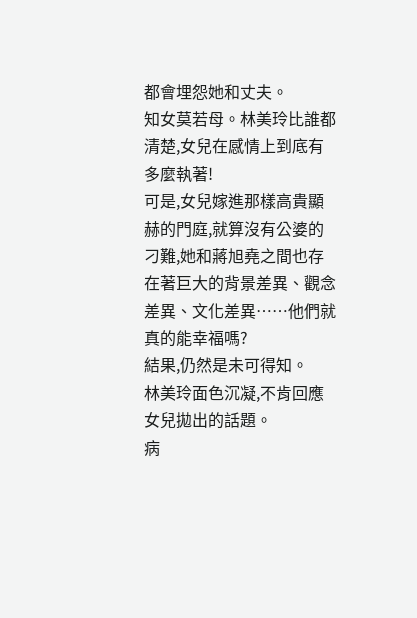都會埋怨她和丈夫。
知女莫若母。林美玲比誰都清楚,女兒在感情上到底有多麼執著!
可是,女兒嫁進那樣高貴顯赫的門庭,就算沒有公婆的刁難,她和蔣旭堯之間也存在著巨大的背景差異、觀念差異、文化差異……他們就真的能幸福嗎?
結果,仍然是未可得知。
林美玲面色沉凝,不肯回應女兒拋出的話題。
病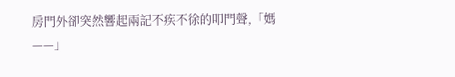房門外卻突然響起兩記不疾不徐的叩門聲,「媽——」